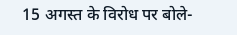15 अगस्त के विरोध पर बोले-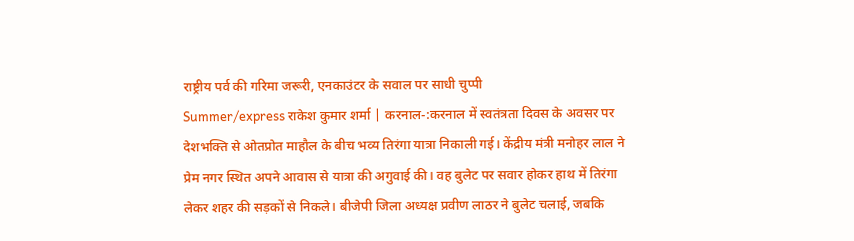राष्ट्रीय पर्व की गरिमा जरूरी, एनकाउंटर के सवाल पर साधी चुप्पी
Summer/express राकेश कुमार शर्मा | करनाल-:करनाल में स्वतंत्रता दिवस के अवसर पर देशभक्ति से ओतप्रोत माहौल के बीच भव्य तिरंगा यात्रा निकाली गई। केंद्रीय मंत्री मनोहर लाल ने प्रेम नगर स्थित अपने आवास से यात्रा की अगुवाई की। वह बुलेट पर सवार होकर हाथ में तिरंगा लेकर शहर की सड़कों से निकले। बीजेपी जिला अध्यक्ष प्रवीण लाठर ने बुलेट चलाई, जबकि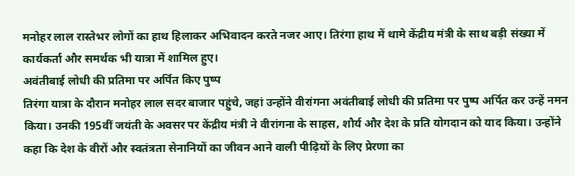मनोहर लाल रास्तेभर लोगों का हाथ हिलाकर अभिवादन करते नजर आए। तिरंगा हाथ में थामे केंद्रीय मंत्री के साथ बड़ी संख्या में कार्यकर्ता और समर्थक भी यात्रा में शामिल हुए।
अवंतीबाई लोधी की प्रतिमा पर अर्पित किए पुष्प
तिरंगा यात्रा के दौरान मनोहर लाल सदर बाजार पहुंचे, जहां उन्होंने वीरांगना अवंतीबाई लोधी की प्रतिमा पर पुष्प अर्पित कर उन्हें नमन किया। उनकी 195वीं जयंती के अवसर पर केंद्रीय मंत्री ने वीरांगना के साहस, शौर्य और देश के प्रति योगदान को याद किया। उन्होंने कहा कि देश के वीरों और स्वतंत्रता सेनानियों का जीवन आने वाली पीढ़ियों के लिए प्रेरणा का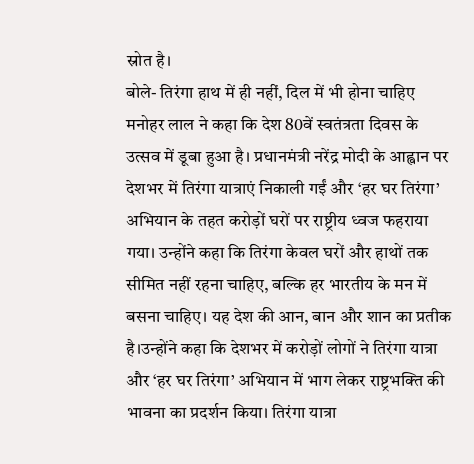स्रोत है।
बोले- तिरंगा हाथ में ही नहीं, दिल में भी होना चाहिए
मनोहर लाल ने कहा कि देश 80वें स्वतंत्रता दिवस के उत्सव में डूबा हुआ है। प्रधानमंत्री नरेंद्र मोदी के आह्वान पर देशभर में तिरंगा यात्राएं निकाली गईं और ‘हर घर तिरंगा’ अभियान के तहत करोड़ों घरों पर राष्ट्रीय ध्वज फहराया गया। उन्होंने कहा कि तिरंगा केवल घरों और हाथों तक सीमित नहीं रहना चाहिए, बल्कि हर भारतीय के मन में बसना चाहिए। यह देश की आन, बान और शान का प्रतीक है।उन्होंने कहा कि देशभर में करोड़ों लोगों ने तिरंगा यात्रा और ‘हर घर तिरंगा’ अभियान में भाग लेकर राष्ट्रभक्ति की भावना का प्रदर्शन किया। तिरंगा यात्रा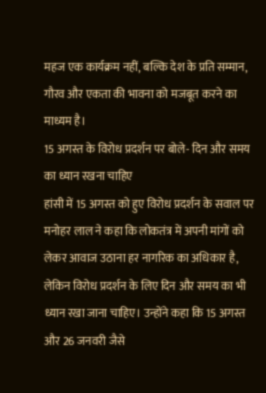महज एक कार्यक्रम नहीं, बल्कि देश के प्रति सम्मान, गौरव और एकता की भावना को मजबूत करने का माध्यम है।
15 अगस्त के विरोध प्रदर्शन पर बोले- दिन और समय का ध्यान रखना चाहिए
हांसी में 15 अगस्त को हुए विरोध प्रदर्शन के सवाल पर मनोहर लाल ने कहा कि लोकतंत्र में अपनी मांगों को लेकर आवाज उठाना हर नागरिक का अधिकार है, लेकिन विरोध प्रदर्शन के लिए दिन और समय का भी ध्यान रखा जाना चाहिए। उन्होंने कहा कि 15 अगस्त और 26 जनवरी जैसे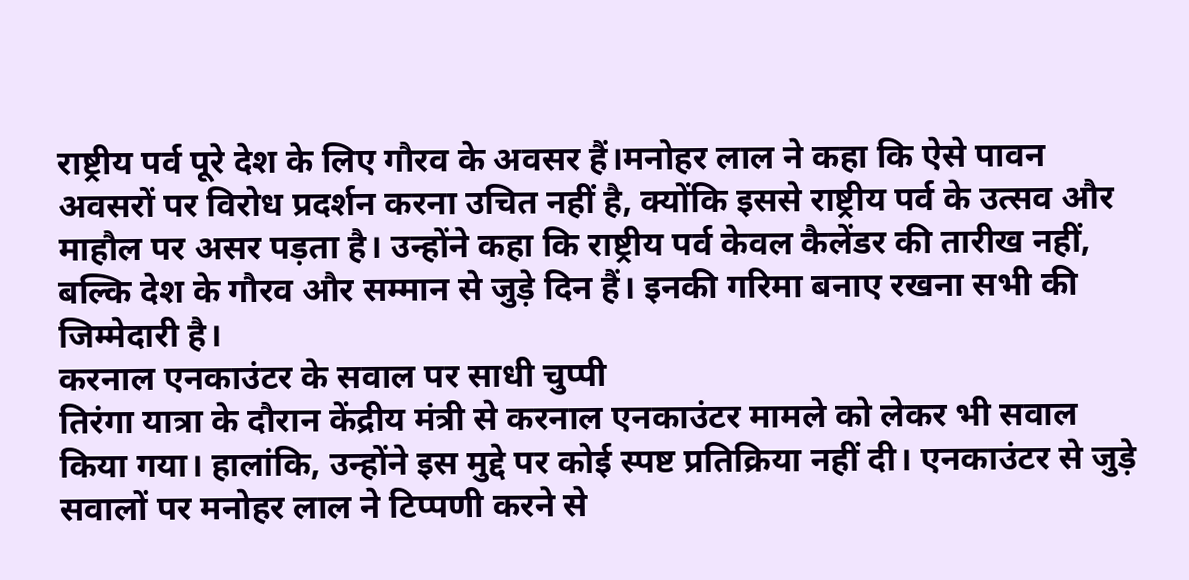राष्ट्रीय पर्व पूरे देश के लिए गौरव के अवसर हैं।मनोहर लाल ने कहा कि ऐसे पावन अवसरों पर विरोध प्रदर्शन करना उचित नहीं है, क्योंकि इससे राष्ट्रीय पर्व के उत्सव और माहौल पर असर पड़ता है। उन्होंने कहा कि राष्ट्रीय पर्व केवल कैलेंडर की तारीख नहीं, बल्कि देश के गौरव और सम्मान से जुड़े दिन हैं। इनकी गरिमा बनाए रखना सभी की जिम्मेदारी है।
करनाल एनकाउंटर के सवाल पर साधी चुप्पी
तिरंगा यात्रा के दौरान केंद्रीय मंत्री से करनाल एनकाउंटर मामले को लेकर भी सवाल किया गया। हालांकि, उन्होंने इस मुद्दे पर कोई स्पष्ट प्रतिक्रिया नहीं दी। एनकाउंटर से जुड़े सवालों पर मनोहर लाल ने टिप्पणी करने से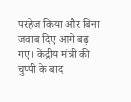परहेज किया और बिना जवाब दिए आगे बढ़ गए। केंद्रीय मंत्री की चुप्पी के बाद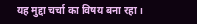यह मुद्दा चर्चा का विषय बना रहा।